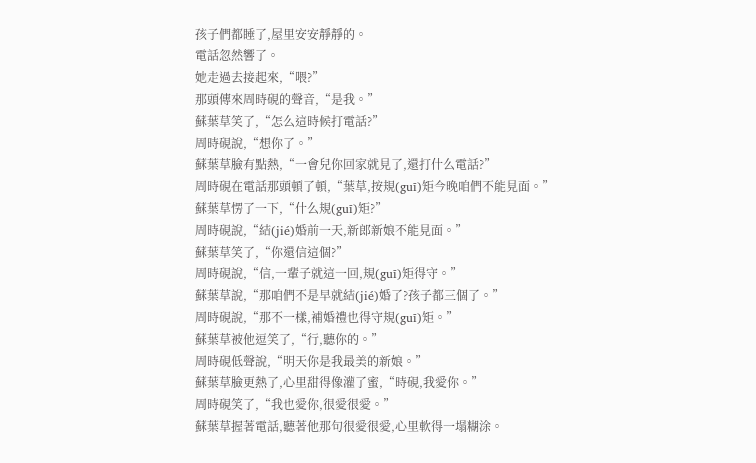孩子們都睡了,屋里安安靜靜的。
電話忽然響了。
她走過去接起來,“喂?”
那頭傳來周時硯的聲音,“是我。”
蘇葉草笑了,“怎么這時候打電話?”
周時硯說,“想你了。”
蘇葉草臉有點熱,“一會兒你回家就見了,還打什么電話?”
周時硯在電話那頭頓了頓,“葉草,按規(guī)矩今晚咱們不能見面。”
蘇葉草愣了一下,“什么規(guī)矩?”
周時硯說,“結(jié)婚前一天,新郎新娘不能見面。”
蘇葉草笑了,“你還信這個?”
周時硯說,“信,一輩子就這一回,規(guī)矩得守。”
蘇葉草說,“那咱們不是早就結(jié)婚了?孩子都三個了。”
周時硯說,“那不一樣,補婚禮也得守規(guī)矩。”
蘇葉草被他逗笑了,“行,聽你的。”
周時硯低聲說,“明天你是我最美的新娘。”
蘇葉草臉更熱了,心里甜得像灌了蜜,“時硯,我愛你。”
周時硯笑了,“我也愛你,很愛很愛。”
蘇葉草握著電話,聽著他那句很愛很愛,心里軟得一塌糊涂。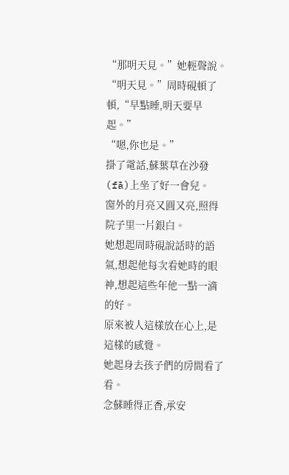“那明天見。”她輕聲說。
“明天見。”周時硯頓了頓,“早點睡,明天要早起。”
“嗯,你也是。”
掛了電話,蘇葉草在沙發(fā)上坐了好一會兒。
窗外的月亮又圓又亮,照得院子里一片銀白。
她想起周時硯說話時的語氣,想起他每次看她時的眼神,想起這些年他一點一滴的好。
原來被人這樣放在心上,是這樣的感覺。
她起身去孩子們的房間看了看。
念蘇睡得正香,承安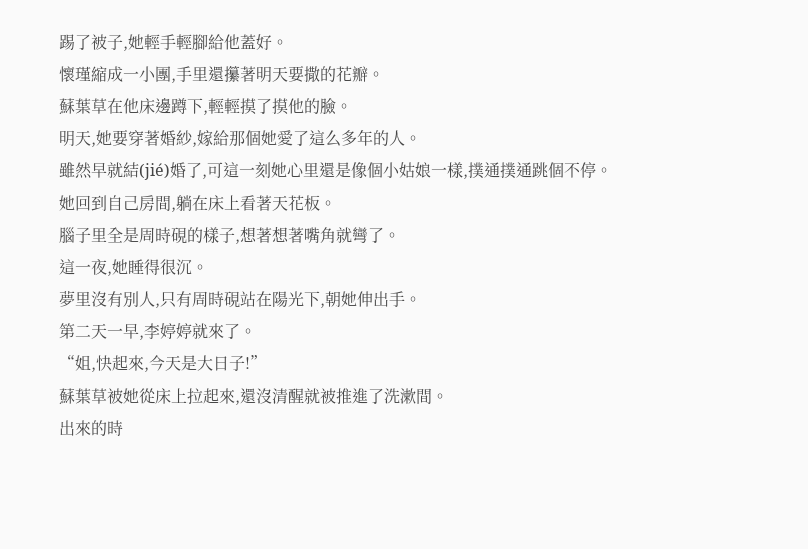踢了被子,她輕手輕腳給他蓋好。
懷瑾縮成一小團,手里還攥著明天要撒的花瓣。
蘇葉草在他床邊蹲下,輕輕摸了摸他的臉。
明天,她要穿著婚紗,嫁給那個她愛了這么多年的人。
雖然早就結(jié)婚了,可這一刻她心里還是像個小姑娘一樣,撲通撲通跳個不停。
她回到自己房間,躺在床上看著天花板。
腦子里全是周時硯的樣子,想著想著嘴角就彎了。
這一夜,她睡得很沉。
夢里沒有別人,只有周時硯站在陽光下,朝她伸出手。
第二天一早,李婷婷就來了。
“姐,快起來,今天是大日子!”
蘇葉草被她從床上拉起來,還沒清醒就被推進了洗漱間。
出來的時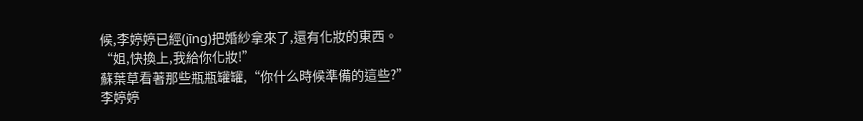候,李婷婷已經(jīng)把婚紗拿來了,還有化妝的東西。
“姐,快換上,我給你化妝!”
蘇葉草看著那些瓶瓶罐罐,“你什么時候準備的這些?”
李婷婷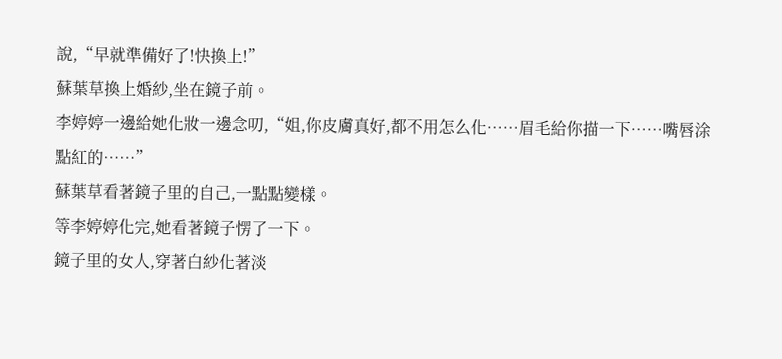說,“早就準備好了!快換上!”
蘇葉草換上婚紗,坐在鏡子前。
李婷婷一邊給她化妝一邊念叨,“姐,你皮膚真好,都不用怎么化……眉毛給你描一下……嘴唇涂點紅的……”
蘇葉草看著鏡子里的自己,一點點變樣。
等李婷婷化完,她看著鏡子愣了一下。
鏡子里的女人,穿著白紗化著淡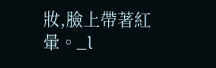妝,臉上帶著紅暈。_l